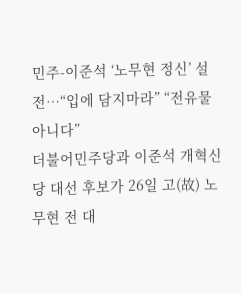민주-이준석 ‘노무현 정신’ 설전…“입에 담지마라” “전유물 아니다”
더불어민주당과 이준석 개혁신당 대선 후보가 26일 고(故) 노무현 전 대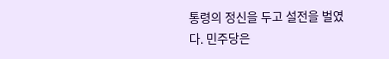통령의 정신을 두고 설전을 벌였다. 민주당은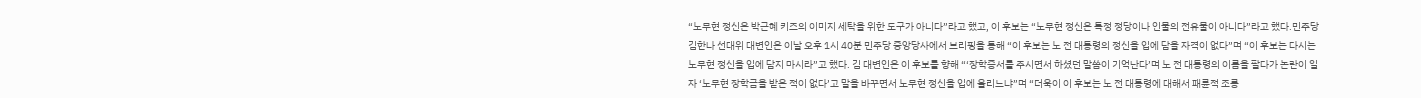“노무현 정신은 박근혜 키즈의 이미지 세탁을 위한 도구가 아니다”라고 했고, 이 후보는 “노무현 정신은 특정 정당이나 인물의 전유물이 아니다”라고 했다.민주당 김한나 선대위 대변인은 이날 오후 1시 40분 민주당 중앙당사에서 브리핑을 통해 “이 후보는 노 전 대통령의 정신을 입에 담을 자격이 없다”며 “이 후보는 다시는 노무현 정신을 입에 담지 마시라”고 했다. 김 대변인은 이 후보를 향해 “‘장학증서를 주시면서 하셨던 말씀이 기억난다’며 노 전 대통령의 이름을 팔다가 논란이 일자 ‘노무현 장학금을 받은 적이 없다’고 말을 바꾸면서 노무현 정신을 입에 올리느냐”며 “더욱이 이 후보는 노 전 대통령에 대해서 패륜적 조롱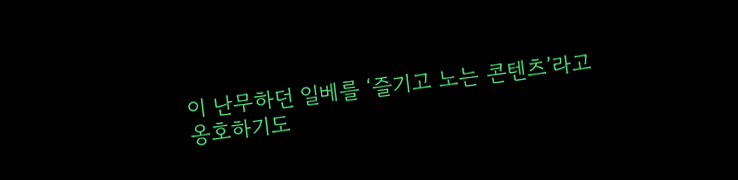이 난무하던 일베를 ‘즐기고 노는 콘텐츠’라고 옹호하기도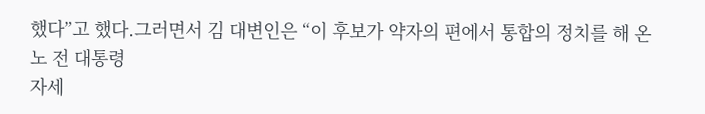했다”고 했다.그러면서 김 대변인은 “이 후보가 약자의 편에서 통합의 정치를 해 온 노 전 대통령
자세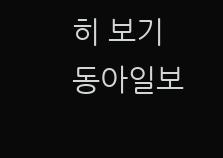히 보기
동아일보